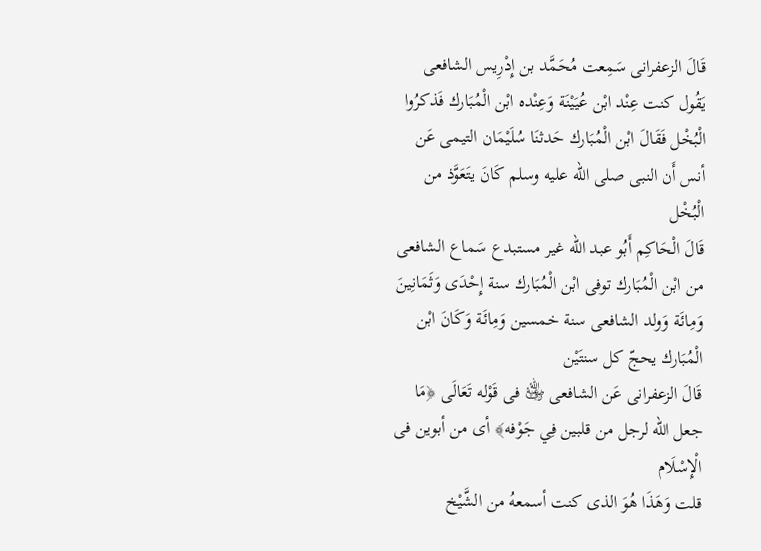قَالَ الزعفرانى سَمِعت مُحَمَّد بن إِدْرِيس الشافعى يَقُول كنت عِنْد ابْن عُيَيْنَة وَعِنْده ابْن الْمُبَارك فَذكرُوا الْبُخْل فَقَالَ ابْن الْمُبَارك حَدثنَا سُلَيْمَان التيمى عَن أنس أَن النبى صلى الله عليه وسلم كَانَ يتَعَوَّذ من الْبُخْل
قَالَ الْحَاكِم أَبُو عبد الله غير مستبدع سَماع الشافعى من ابْن الْمُبَارك توفى ابْن الْمُبَارك سنة إِحْدَى وَثَمَانِينَ وَمِائَة وَولد الشافعى سنة خمسين وَمِائَة وَكَانَ ابْن الْمُبَارك يحجّ كل سنتَيْن
قَالَ الزعفرانى عَن الشافعى ﵁ فى قَوْله تَعَالَى ﴿مَا جعل الله لرجل من قلبين فِي جَوْفه﴾ أى من أبوين فى الْإِسْلَام
قلت وَهَذَا هُوَ الذى كنت أسمعهُ من الشَّيْخ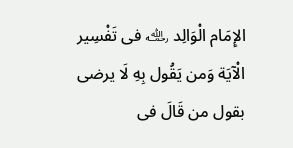الإِمَام الْوَالِد ﵀ فى تَفْسِير الْآيَة وَمن يَقُول بِهِ لَا يرضى بقول من قَالَ فى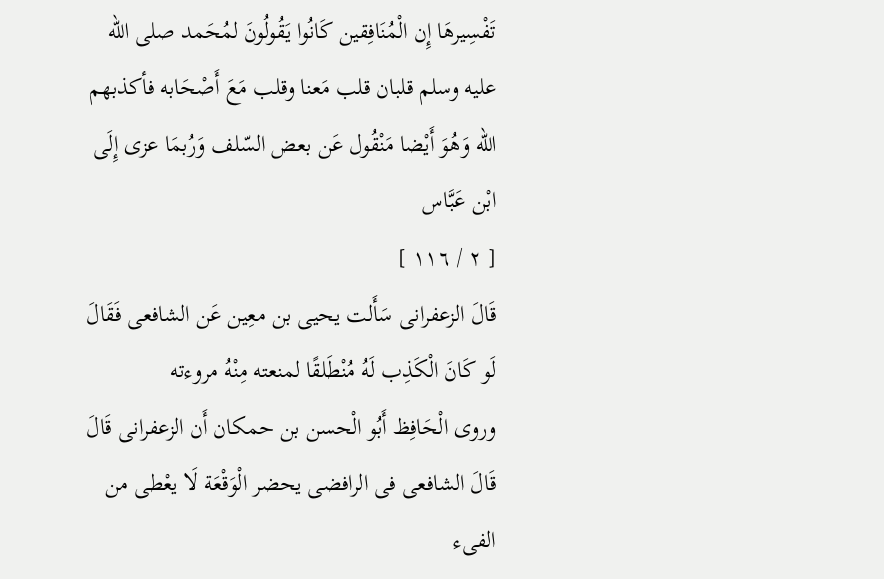تَفْسِيرهَا إِن الْمُنَافِقين كَانُوا يَقُولُونَ لمُحَمد صلى الله عليه وسلم قلبان قلب مَعنا وقلب مَعَ أَصْحَابه فأكذبهم الله وَهُوَ أَيْضا مَنْقُول عَن بعض السّلف وَرُبمَا عزى إِلَى ابْن عَبَّاس
[ ٢ / ١١٦ ]
قَالَ الزعفرانى سَأَلت يحيى بن معِين عَن الشافعى فَقَالَ لَو كَانَ الْكَذِب لَهُ مُنْطَلقًا لمنعته مِنْهُ مروءته
وروى الْحَافِظ أَبُو الْحسن بن حمكان أَن الزعفرانى قَالَ قَالَ الشافعى فى الرافضى يحضر الْوَقْعَة لَا يعْطى من الفىء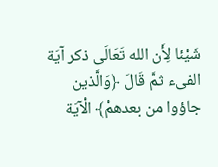شَيْئا لِأَن الله تَعَالَى ذكر آيَة الفىء ثمَّ قَالَ ﴿وَالَّذين جاؤوا من بعدهمْ﴾ الْآيَة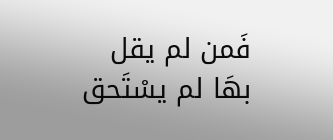فَمن لم يقل بهَا لم يسْتَحق